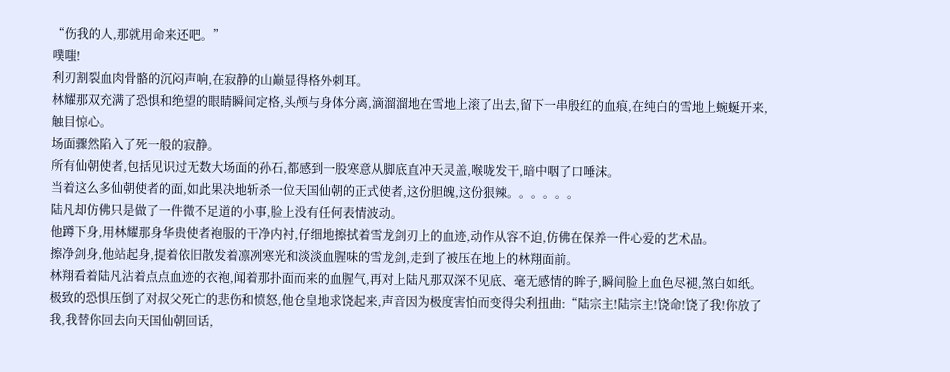“伤我的人,那就用命来还吧。”
噗嗤!
利刃割裂血肉骨骼的沉闷声响,在寂静的山巅显得格外刺耳。
林耀那双充满了恐惧和绝望的眼睛瞬间定格,头颅与身体分离,滴溜溜地在雪地上滚了出去,留下一串殷红的血痕,在纯白的雪地上蜿蜒开来,触目惊心。
场面骤然陷入了死一般的寂静。
所有仙朝使者,包括见识过无数大场面的孙石,都感到一股寒意从脚底直冲天灵盖,喉咙发干,暗中咽了口唾沫。
当着这么多仙朝使者的面,如此果决地斩杀一位天国仙朝的正式使者,这份胆魄,这份狠辣。。。。。。
陆凡却仿佛只是做了一件微不足道的小事,脸上没有任何表情波动。
他蹲下身,用林耀那身华贵使者袍服的干净内衬,仔细地擦拭着雪龙剑刃上的血迹,动作从容不迫,仿佛在保养一件心爱的艺术品。
擦净剑身,他站起身,提着依旧散发着凛冽寒光和淡淡血腥味的雪龙剑,走到了被压在地上的林翔面前。
林翔看着陆凡沾着点点血迹的衣袍,闻着那扑面而来的血腥气,再对上陆凡那双深不见底、毫无感情的眸子,瞬间脸上血色尽褪,煞白如纸。
极致的恐惧压倒了对叔父死亡的悲伤和愤怒,他仓皇地求饶起来,声音因为极度害怕而变得尖利扭曲:“陆宗主!陆宗主!饶命!饶了我!你放了我,我替你回去向天国仙朝回话,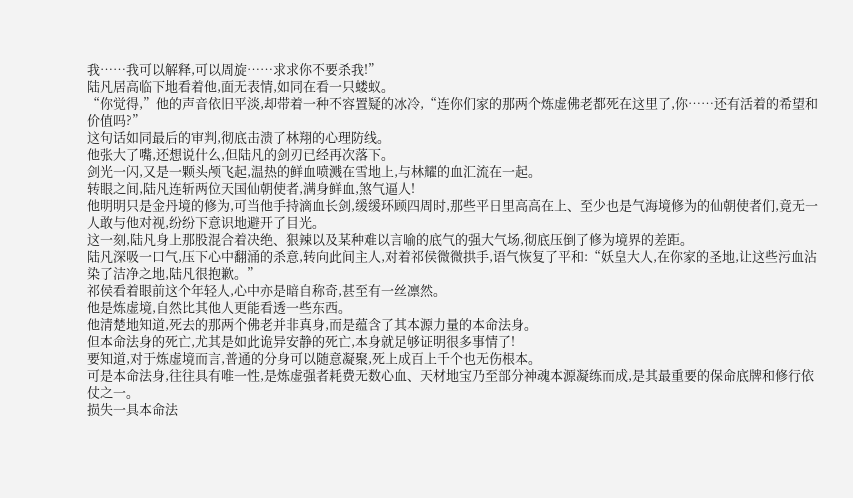我……我可以解释,可以周旋……求求你不要杀我!”
陆凡居高临下地看着他,面无表情,如同在看一只蝼蚁。
“你觉得,”他的声音依旧平淡,却带着一种不容置疑的冰冷,“连你们家的那两个炼虚佛老都死在这里了,你……还有活着的希望和价值吗?”
这句话如同最后的审判,彻底击溃了林翔的心理防线。
他张大了嘴,还想说什么,但陆凡的剑刃已经再次落下。
剑光一闪,又是一颗头颅飞起,温热的鲜血喷溅在雪地上,与林耀的血汇流在一起。
转眼之间,陆凡连斩两位天国仙朝使者,满身鲜血,煞气逼人!
他明明只是金丹境的修为,可当他手持滴血长剑,缓缓环顾四周时,那些平日里高高在上、至少也是气海境修为的仙朝使者们,竟无一人敢与他对视,纷纷下意识地避开了目光。
这一刻,陆凡身上那股混合着决绝、狠辣以及某种难以言喻的底气的强大气场,彻底压倒了修为境界的差距。
陆凡深吸一口气,压下心中翻涌的杀意,转向此间主人,对着祁侯微微拱手,语气恢复了平和:“妖皇大人,在你家的圣地,让这些污血沾染了洁净之地,陆凡很抱歉。”
祁侯看着眼前这个年轻人,心中亦是暗自称奇,甚至有一丝凛然。
他是炼虚境,自然比其他人更能看透一些东西。
他清楚地知道,死去的那两个佛老并非真身,而是蕴含了其本源力量的本命法身。
但本命法身的死亡,尤其是如此诡异安静的死亡,本身就足够证明很多事情了!
要知道,对于炼虚境而言,普通的分身可以随意凝聚,死上成百上千个也无伤根本。
可是本命法身,往往具有唯一性,是炼虚强者耗费无数心血、天材地宝乃至部分神魂本源凝练而成,是其最重要的保命底牌和修行依仗之一。
损失一具本命法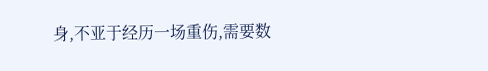身,不亚于经历一场重伤,需要数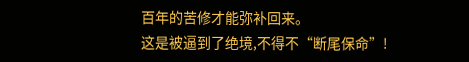百年的苦修才能弥补回来。
这是被逼到了绝境,不得不“断尾保命”!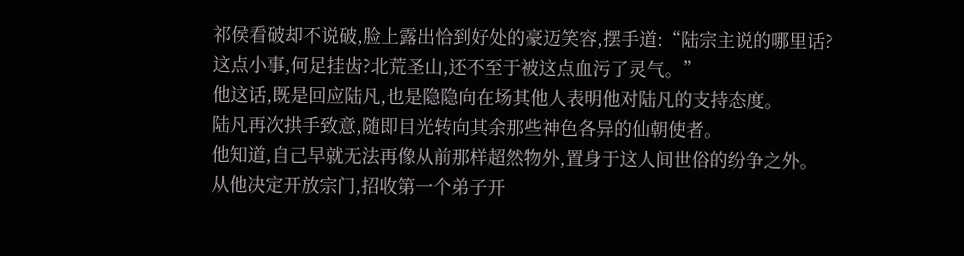祁侯看破却不说破,脸上露出恰到好处的豪迈笑容,摆手道:“陆宗主说的哪里话?这点小事,何足挂齿?北荒圣山,还不至于被这点血污了灵气。”
他这话,既是回应陆凡,也是隐隐向在场其他人表明他对陆凡的支持态度。
陆凡再次拱手致意,随即目光转向其余那些神色各异的仙朝使者。
他知道,自己早就无法再像从前那样超然物外,置身于这人间世俗的纷争之外。
从他决定开放宗门,招收第一个弟子开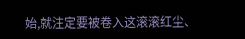始,就注定要被卷入这滚滚红尘、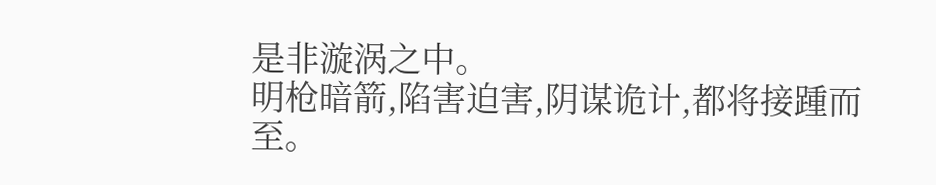是非漩涡之中。
明枪暗箭,陷害迫害,阴谋诡计,都将接踵而至。